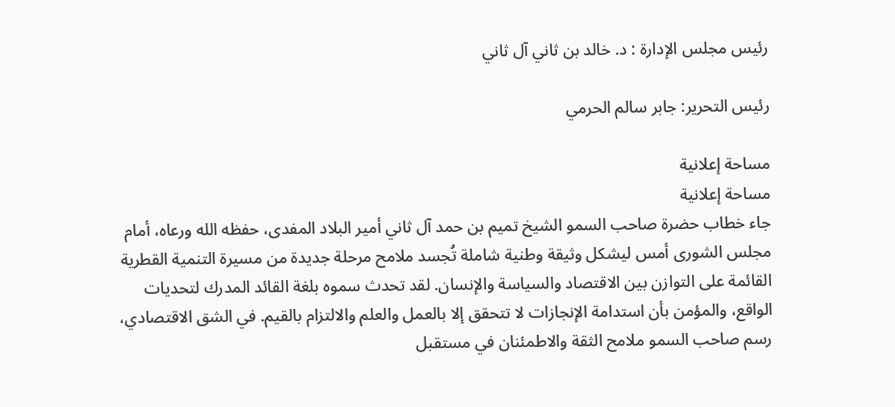رئيس مجلس الإدارة : د. خالد بن ثاني آل ثاني

رئيس التحرير: جابر سالم الحرمي

مساحة إعلانية
مساحة إعلانية
جاء خطاب حضرة صاحب السمو الشيخ تميم بن حمد آل ثاني أمير البلاد المفدى، حفظه الله ورعاه، أمام مجلس الشورى أمس ليشكل وثيقة وطنية شاملة تُجسد ملامح مرحلة جديدة من مسيرة التنمية القطرية القائمة على التوازن بين الاقتصاد والسياسة والإنسان. لقد تحدث سموه بلغة القائد المدرك لتحديات الواقع، والمؤمن بأن استدامة الإنجازات لا تتحقق إلا بالعمل والعلم والالتزام بالقيم. في الشق الاقتصادي، رسم صاحب السمو ملامح الثقة والاطمئنان في مستقبل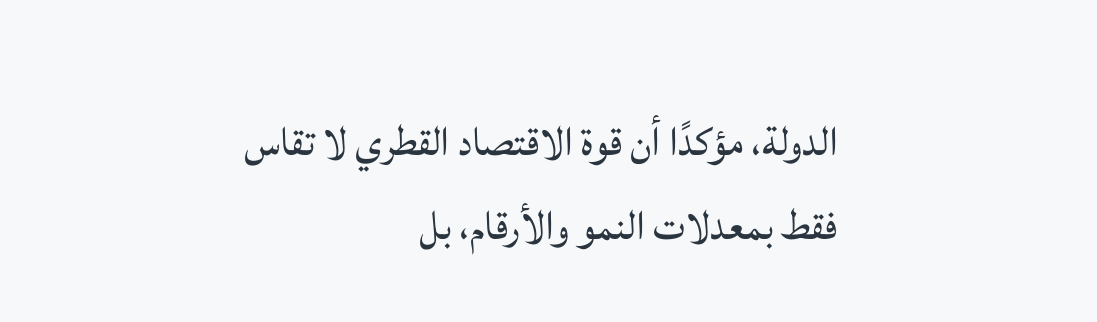الدولة، مؤكدًا أن قوة الاقتصاد القطري لا تقاس فقط بمعدلات النمو والأرقام، بل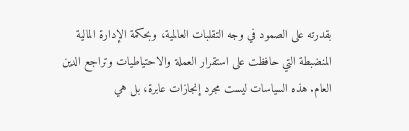بقدرته على الصمود في وجه التقلبات العالمية، وبحكمة الإدارة المالية المنضبطة التي حافظت على استقرار العملة والاحتياطيات وتراجع الدين العام. هذه السياسات ليست مجرد إنجازات عابرة، بل هي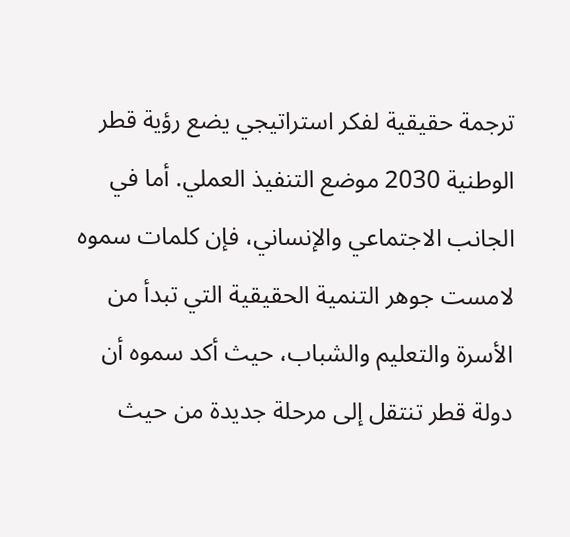ترجمة حقيقية لفكر استراتيجي يضع رؤية قطر الوطنية 2030 موضع التنفيذ العملي. أما في الجانب الاجتماعي والإنساني، فإن كلمات سموه لامست جوهر التنمية الحقيقية التي تبدأ من الأسرة والتعليم والشباب، حيث أكد سموه أن دولة قطر تنتقل إلى مرحلة جديدة من حيث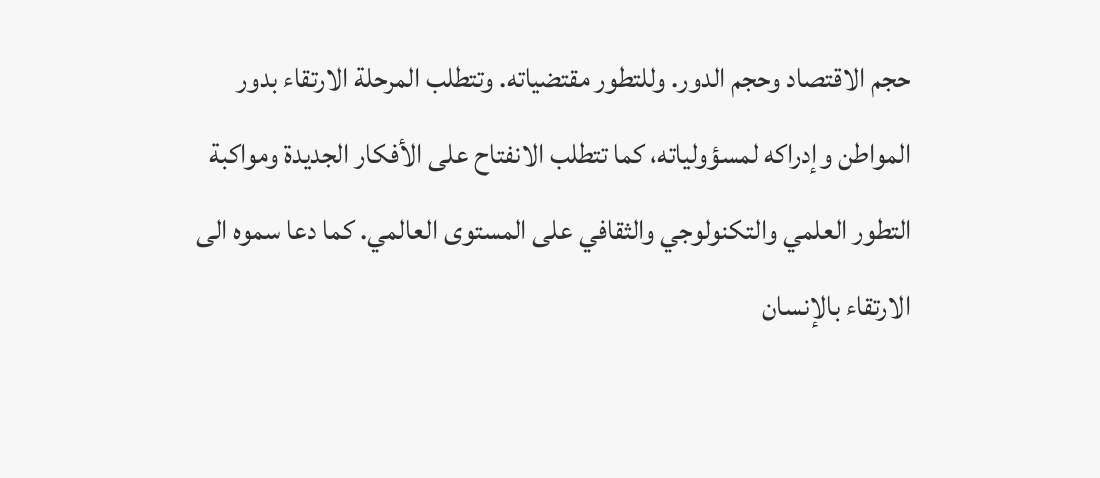حجم الاقتصاد وحجم الدور. وللتطور مقتضياته. وتتطلب المرحلة الارتقاء بدور المواطن وإدراكه لمسؤولياته، كما تتطلب الانفتاح على الأفكار الجديدة ومواكبة التطور العلمي والتكنولوجي والثقافي على المستوى العالمي. كما دعا سموه الى الارتقاء بالإنسان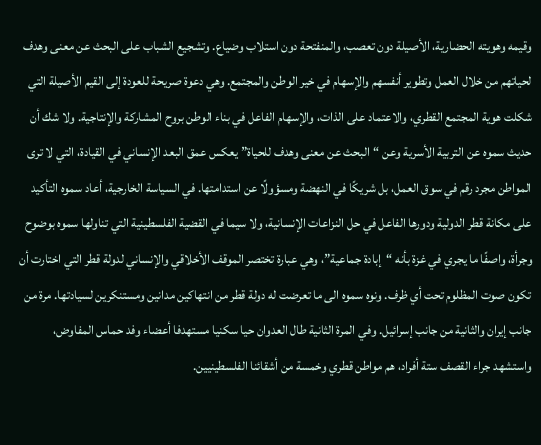وقيمه وهويته الحضارية، الأصيلة دون تعصب، والمنفتحة دون استلاب وضياع. وتشجيع الشباب على البحث عن معنى وهدف لحياتهم من خلال العمل وتطوير أنفسهم والإسهام في خير الوطن والمجتمع. وهي دعوة صريحة للعودة إلى القيم الأصيلة التي شكلت هوية المجتمع القطري، والاعتماد على الذات، والإسهام الفاعل في بناء الوطن بروح المشاركة والإنتاجية. ولا شك أن حديث سموه عن التربية الأسرية وعن “البحث عن معنى وهدف للحياة” يعكس عمق البعد الإنساني في القيادة، التي لا ترى المواطن مجرد رقم في سوق العمل، بل شريكًا في النهضة ومسؤولًا عن استدامتها. في السياسة الخارجية، أعاد سموه التأكيد على مكانة قطر الدولية ودورها الفاعل في حل النزاعات الإنسانية، ولا سيما في القضية الفلسطينية التي تناولها سموه بوضوح وجرأة، واصفًا ما يجري في غزة بأنه “إبادة جماعية”، وهي عبارة تختصر الموقف الأخلاقي والإنساني لدولة قطر التي اختارت أن تكون صوت المظلوم تحت أي ظرف. ونوه سموه الى ما تعرضت له دولة قطر من انتهاكين مدانين ومستنكرين لسيادتها. مرة من جانب إيران والثانية من جانب إسرائيل. وفي المرة الثانية طال العدوان حيا سكنيا مستهدفا أعضاء وفد حماس المفاوض، واستشهد جراء القصف ستة أفراد، هم مواطن قطري وخمسة من أشقائنا الفلسطينيين.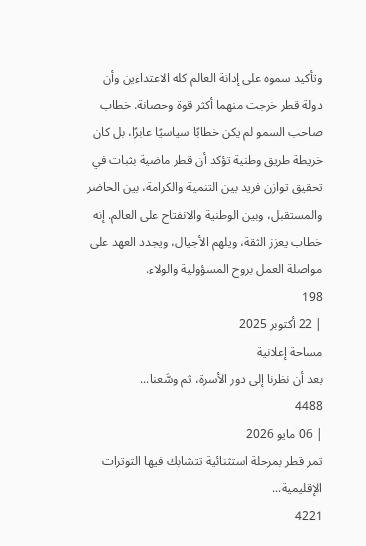وتأكيد سموه على إدانة العالم كله الاعتداءين وأن دولة قطر خرجت منهما أكثر قوة وحصانة. خطاب صاحب السمو لم يكن خطابًا سياسيًا عابرًا، بل كان خريطة طريق وطنية تؤكد أن قطر ماضية بثبات في تحقيق توازن فريد بين التنمية والكرامة، بين الحاضر والمستقبل، وبين الوطنية والانفتاح على العالم. إنه خطاب يعزز الثقة، ويلهم الأجيال، ويجدد العهد على مواصلة العمل بروح المسؤولية والولاء.
198
| 22 أكتوبر 2025
مساحة إعلانية
بعد أن نظرنا إلى دور الأسرة، ثم وسَّعنا...
4488
| 06 مايو 2026
تمر قطر بمرحلة استثنائية تتشابك فيها التوترات الإقليمية...
4221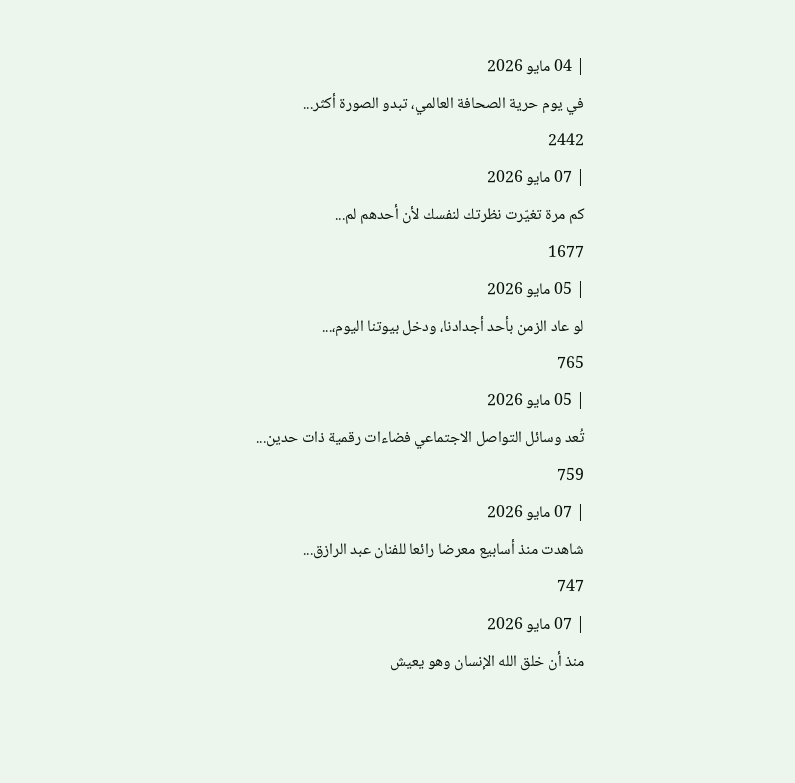| 04 مايو 2026
في يوم حرية الصحافة العالمي، تبدو الصورة أكثر...
2442
| 07 مايو 2026
كم مرة تغيّرت نظرتك لنفسك لأن أحدهم لم...
1677
| 05 مايو 2026
لو عاد الزمن بأحد أجدادنا، ودخل بيوتنا اليوم،...
765
| 05 مايو 2026
تُعد وسائل التواصل الاجتماعي فضاءات رقمية ذات حدين...
759
| 07 مايو 2026
شاهدت منذ أسابيع معرضا رائعا للفنان عبد الرازق...
747
| 07 مايو 2026
منذ أن خلق الله الإنسان وهو يعيش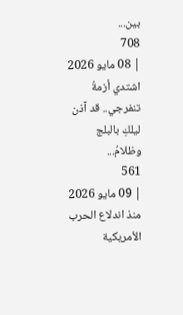بين...
708
| 08 مايو 2026
اشتدي أزمةُ تنفرجي.. قد آذن ليلكِ بالبلج وظلامُ...
561
| 09 مايو 2026
منذ اندلاع الحرب الأمريكية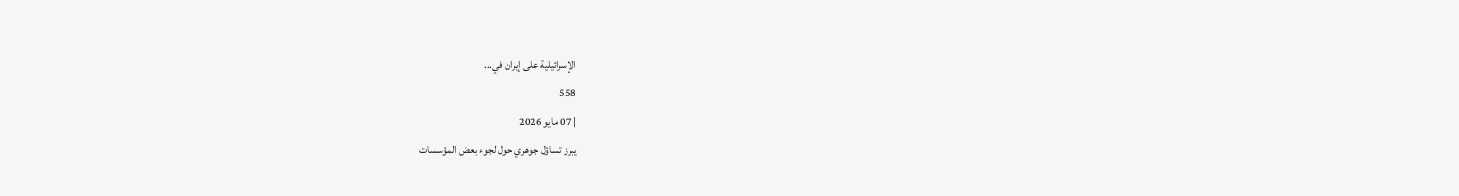الإسرائيلية على إيران في...
558
| 07 مايو 2026
يبرز تساؤل جوهري حول لجوء بعض المؤسسات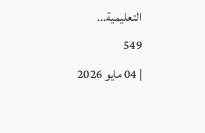التعليمية...
549
| 04 مايو 2026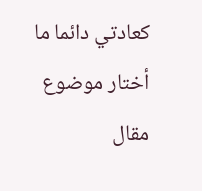كعادتي دائما ما أختار موضوع مقال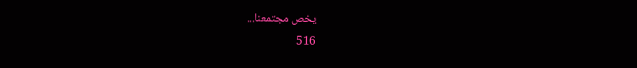يخص مجتمعنا...
516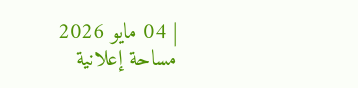| 04 مايو 2026
مساحة إعلانية